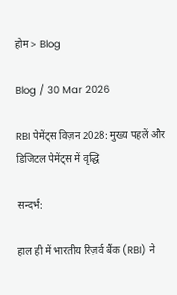होम > Blog

Blog / 30 Mar 2026

RBI पेमेंट्स विज़न 2028: मुख्य पहलें और डिजिटल पेमेंट्स में वृद्धि

सन्दर्भ:

हाल ही में भारतीय रिज़र्व बैंक (RBI) ने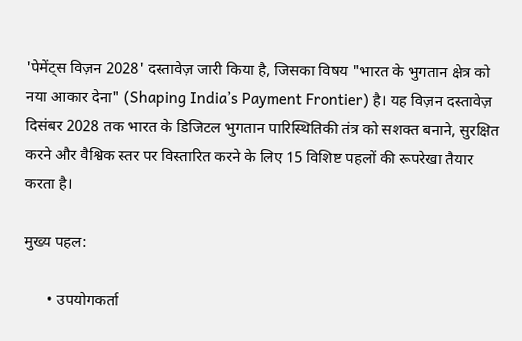'पेमेंट्स विज़न 2028' दस्तावेज़ जारी किया है, जिसका विषय "भारत के भुगतान क्षेत्र को नया आकार देना" (Shaping India’s Payment Frontier) है। यह विज़न दस्तावेज़ दिसंबर 2028 तक भारत के डिजिटल भुगतान पारिस्थितिकी तंत्र को सशक्त बनाने, सुरक्षित करने और वैश्विक स्तर पर विस्तारित करने के लिए 15 विशिष्ट पहलों की रूपरेखा तैयार करता है।

मुख्य पहल:

      • उपयोगकर्ता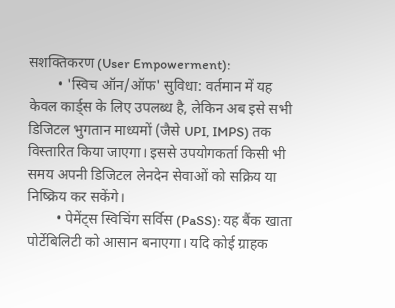सशक्तिकरण (User Empowerment):
        • 'स्विच ऑन/ऑफ' सुविधा: वर्तमान में यह केवल कार्ड्स के लिए उपलब्ध है, लेकिन अब इसे सभी डिजिटल भुगतान माध्यमों (जैसे UPI, IMPS) तक विस्तारित किया जाएगा। इससे उपयोगकर्ता किसी भी समय अपनी डिजिटल लेनदेन सेवाओं को सक्रिय या निष्क्रिय कर सकेंगे।
        • पेमेंट्स स्विचिंग सर्विस (PaSS): यह बैंक खाता पोर्टेबिलिटी को आसान बनाएगा। यदि कोई ग्राहक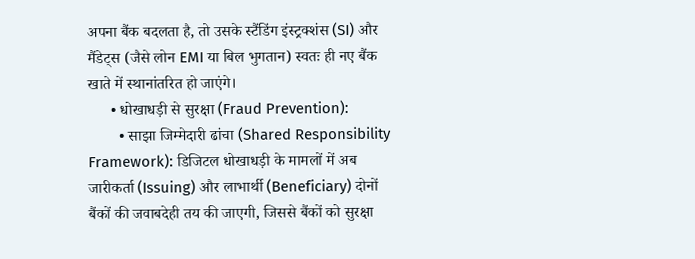अपना बैंक बदलता है, तो उसके स्टैंडिंग इंस्ट्रक्शंस (SI) और मैंडेट्स (जैसे लोन EMI या बिल भुगतान) स्वतः ही नए बैंक खाते में स्थानांतरित हो जाएंगे।
      • धोखाधड़ी से सुरक्षा (Fraud Prevention):
        • साझा जिम्मेदारी ढांचा (Shared Responsibility Framework): डिजिटल धोखाधड़ी के मामलों में अब जारीकर्ता (Issuing) और लाभार्थी (Beneficiary) दोनों बैंकों की जवाबदेही तय की जाएगी, जिससे बैंकों को सुरक्षा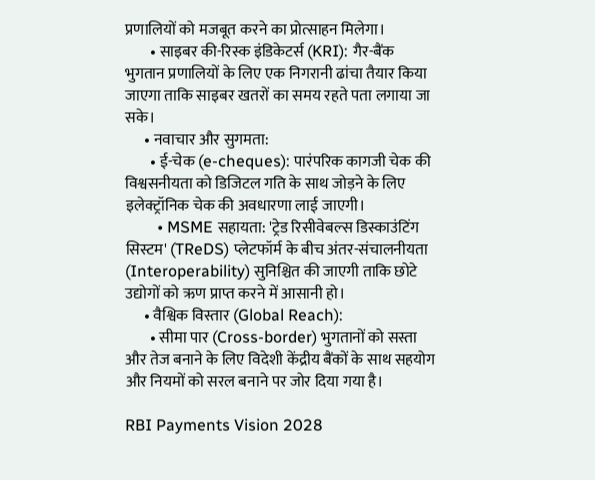प्रणालियों को मजबूत करने का प्रोत्साहन मिलेगा।
        • साइबर की-रिस्क इंडिकेटर्स (KRI): गैर-बैंक भुगतान प्रणालियों के लिए एक निगरानी ढांचा तैयार किया जाएगा ताकि साइबर खतरों का समय रहते पता लगाया जा सके।
      • नवाचार और सुगमता:
        • ई-चेक (e-cheques): पारंपरिक कागजी चेक की विश्वसनीयता को डिजिटल गति के साथ जोड़ने के लिए इलेक्ट्रॉनिक चेक की अवधारणा लाई जाएगी।
        • MSME सहायता: 'ट्रेड रिसीवेबल्स डिस्काउंटिंग सिस्टम' (TReDS) प्लेटफॉर्म के बीच अंतर-संचालनीयता (Interoperability) सुनिश्चित की जाएगी ताकि छोटे उद्योगों को ऋण प्राप्त करने में आसानी हो।
      • वैश्विक विस्तार (Global Reach):
        • सीमा पार (Cross-border) भुगतानों को सस्ता और तेज बनाने के लिए विदेशी केंद्रीय बैंकों के साथ सहयोग और नियमों को सरल बनाने पर जोर दिया गया है।

RBI Payments Vision 2028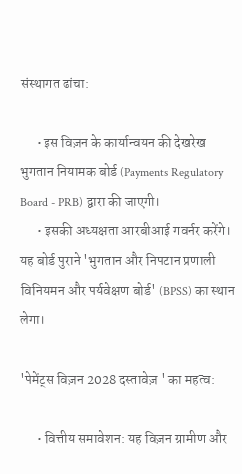संस्थागत ढांचा:

      • इस विज़न के कार्यान्वयन की देखरेख भुगतान नियामक बोर्ड (Payments Regulatory Board - PRB) द्वारा की जाएगी।
      • इसकी अध्यक्षता आरबीआई गवर्नर करेंगे। यह बोर्ड पुराने 'भुगतान और निपटान प्रणाली विनियमन और पर्यवेक्षण बोर्ड' (BPSS) का स्थान लेगा।

'पेमेंट्स विज़न 2028 दस्तावेज़ ' का महत्व:

      • वित्तीय समावेशन: यह विज़न ग्रामीण और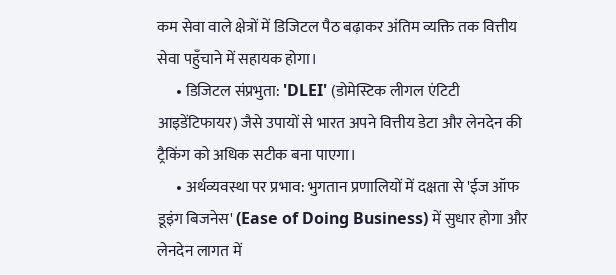कम सेवा वाले क्षेत्रों में डिजिटल पैठ बढ़ाकर अंतिम व्यक्ति तक वित्तीय सेवा पहुँचाने में सहायक होगा।
      • डिजिटल संप्रभुता: 'DLEI' (डोमेस्टिक लीगल एंटिटी आइडेंटिफायर) जैसे उपायों से भारत अपने वित्तीय डेटा और लेनदेन की ट्रैकिंग को अधिक सटीक बना पाएगा।
      • अर्थव्यवस्था पर प्रभाव: भुगतान प्रणालियों में दक्षता से 'ईज ऑफ डूइंग बिजनेस' (Ease of Doing Business) में सुधार होगा और लेनदेन लागत में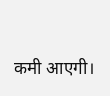कमी आएगी।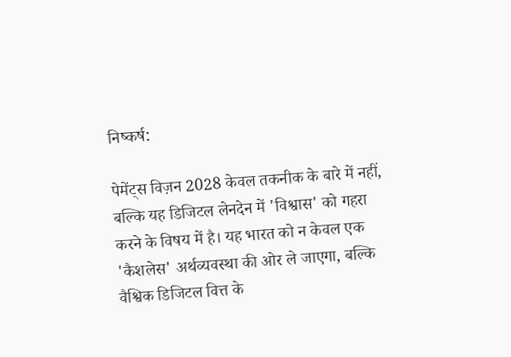निष्कर्ष:

पेमेंट्स विज़न 2028 केवल तकनीक के बारे में नहीं, बल्कि यह डिजिटल लेनदेन में 'विश्वास' को गहरा करने के विषय में है। यह भारत को न केवल एक 'कैशलेस' अर्थव्यवस्था की ओर ले जाएगा, बल्कि वैश्विक डिजिटल वित्त के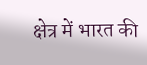क्षेत्र में भारत की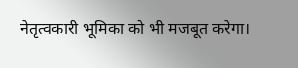नेतृत्वकारी भूमिका को भी मजबूत करेगा।